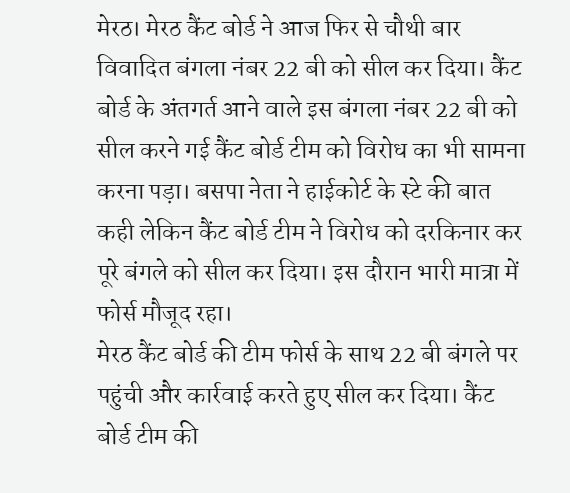मेरठ। मेरठ कैंट बोर्ड ने आज फिर से चौथी बार विवादित बंगला नंबर 22 बी को सील कर दिया। कैंट बोर्ड के अंतगर्त आने वाले इस बंगला नंबर 22 बी को सील करने गई कैंट बोर्ड टीम को विरोध का भी सामना करना पड़ा। बसपा नेता ने हाईकोर्ट के स्टे की बात कही लेकिन कैंट बोर्ड टीम ने विरोध को दरकिनार कर पूरे बंगले को सील कर दिया। इस दौरान भारी मात्रा में फोर्स मौजूद रहा।
मेरठ कैंट बोर्ड की टीम फोर्स के साथ 22 बी बंगले पर पहुंची और कार्रवाई करते हुए सील कर दिया। कैंट बोर्ड टीम की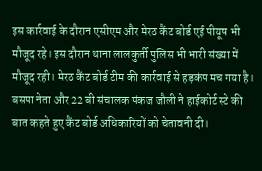इस कार्रवाई के दौरान एसीएम और मेरठ कैंट बोर्ड एई पीयूष भी मौजूद रहे। इस दौरान थाना लालकुर्ती पुलिस भी भारी संख्या में मौजूद रही। मेरठ कैंट बोर्ड टीम की कार्रवाई से हड़कंप मच गया है। बसपा नेता और 22 बी संचालक पंकज जौली ने हाईकोर्ट स्टे की बात कहते हुए कैंट बोर्ड अधिकारियों को चेतावनी दी।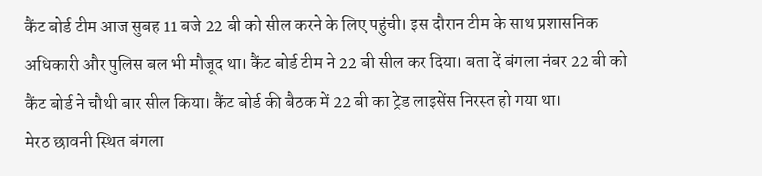कैंट बोर्ड टीम आज सुबह 11 बजे 22 बी को सील करने के लिए पहुंची। इस दौरान टीम के साथ प्रशासनिक अधिकारी और पुलिस बल भी मौजूद था। कैंट बोर्ड टीम ने 22 बी सील कर दिया। बता दें बंगला नंबर 22 बी को कैंट बोर्ड ने चौथी बार सील किया। कैंट बोर्ड की बैठक में 22 बी का ट्रेड लाइसेंस निरस्त हो गया था।
मेरठ छावनी स्थित बंगला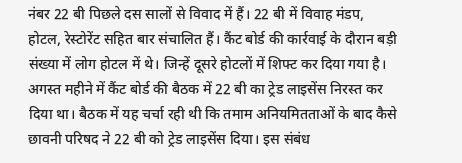नंबर 22 बी पिछले दस सालों से विवाद में हैं। 22 बी में विवाह मंडप, होटल, रेस्टोरेंट सहित बार संचालित हैं। कैंट बोर्ड की कार्रवाई के दौरान बड़ी संख्या में लोग होटल में थे। जिन्हें दूसरे होटलों में शिफ्ट कर दिया गया है। अगस्त महीने में कैंट बोर्ड की बैठक में 22 बी का ट्रेड लाइसेंस निरस्त कर दिया था। बैठक में यह चर्चा रही थी कि तमाम अनियमितताओं के बाद कैसे छावनी परिषद ने 22 बी को ट्रेड लाइसेंस दिया। इस संबंध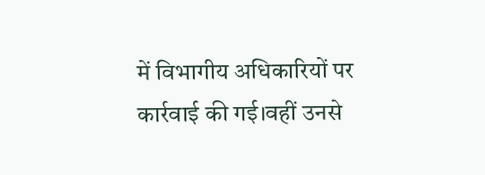में विभागीय अधिकारियों पर कार्रवाई की गई।वहीं उनसे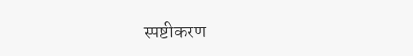स्पष्टीकरण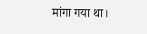मांगा गया था।